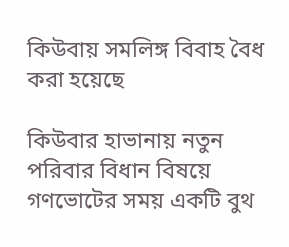কিউবায় সমলিঙ্গ বিবাহ বৈধ করা হয়েছে

কিউবার হাভানায় নতুন পরিবার বিধান বিষয়ে গণভোটের সময় একটি বুথ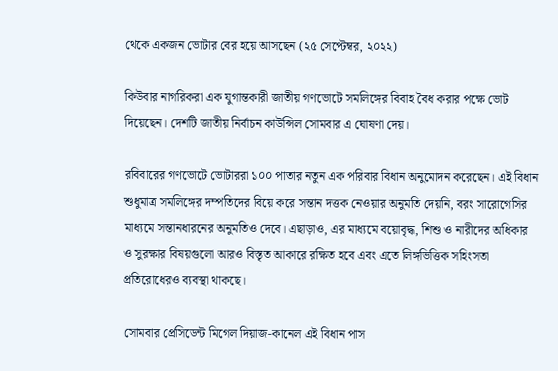থেকে একজন ভোটার বের হয়ে আসছেন (২৫ সেপ্টেম্বর, ২০২২)

কিউবার নাগরিকরা এক যুগান্তকারী জাতীয় গণভোটে সমলিঙ্গের বিবাহ বৈধ করার পক্ষে ভোট দিয়েছেন। দেশটি জাতীয় নির্বাচন কাউন্সিল সোমবার এ ঘোষণা দেয়।

রবিবারের গণভোটে ভোটাররা ১০০ পাতার নতুন এক পরিবার বিধান অনুমোদন করেছেন। এই বিধান শুধুমাত্র সমলিঙ্গের দম্পতিদের বিয়ে করে সন্তান দত্তক নেওয়ার অনুমতি দেয়নি, বরং সারোগেসির মাধ্যমে সন্তানধারনের অনুমতিও দেবে। এছাড়াও, এর মাধ্যমে বয়োবৃদ্ধ, শিশু ও নারীদের অধিকার ও সুরক্ষার বিষয়গুলো আরও বিস্তৃত আকারে রক্ষিত হবে এবং এতে লিঙ্গভিত্তিক সহিংসতা প্রতিরোধেরও ব্যবস্থা থাকছে।

সোমবার প্রেসিডেন্ট মিগেল দিয়াজ-কানেল এই বিধান পাস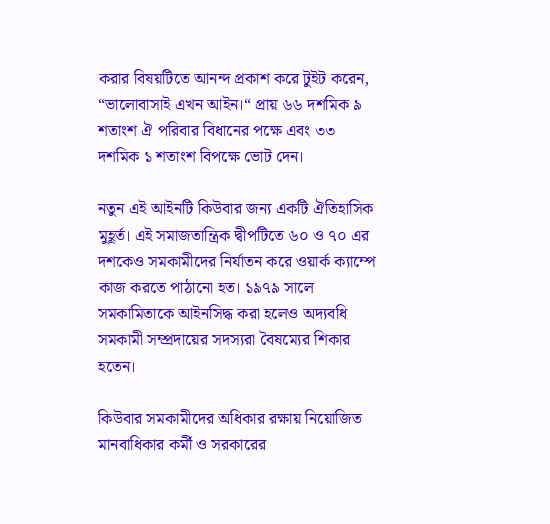করার বিষয়টিতে আনন্দ প্রকাশ করে টুইট করেন, “ভালোবাসাই এখন আইন।“ প্রায় ৬৬ দশমিক ৯ শতাংশ ঐ পরিবার বিধানের পক্ষে এবং ৩৩ দশমিক ১ শতাংশ বিপক্ষে ভোট দেন।

নতুন এই আইনটি কিউবার জন্য একটি ঐতিহাসিক মুহূর্ত। এই সমাজতান্ত্রিক দ্বীপটিতে ৬০ ও ৭০ এর দশকেও সমকামীদের নির্যাতন করে ওয়ার্ক ক্যাম্পে কাজ করতে পাঠানো হত। ১৯৭৯ সালে সমকামিতাকে আইনসিদ্ধ করা হলেও অদ্যবধি সমকামী সম্প্রদায়ের সদস্যরা বৈষম্যের শিকার হতেন।

কিউবার সমকামীদের অধিকার রক্ষায় নিয়োজিত মানবাধিকার কর্মী ও সরকারের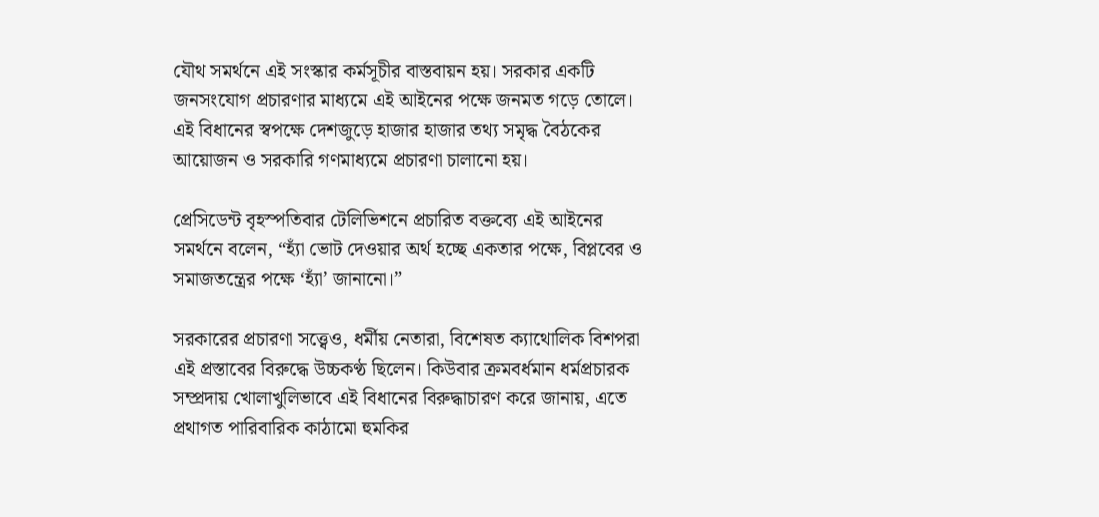যৌথ সমর্থনে এই সংস্কার কর্মসূচীর বাস্তবায়ন হয়। সরকার একটি জনসংযোগ প্রচারণার মাধ্যমে এই আইনের পক্ষে জনমত গড়ে তোলে। এই বিধানের স্বপক্ষে দেশজুড়ে হাজার হাজার তথ্য সমৃদ্ধ বৈঠকের আয়োজন ও সরকারি গণমাধ্যমে প্রচারণা চালানো হয়।

প্রেসিডেন্ট বৃহস্পতিবার টেলিভিশনে প্রচারিত বক্তব্যে এই আইনের সমর্থনে বলেন, “হ্যাঁ ভোট দেওয়ার অর্থ হচ্ছে একতার পক্ষে, বিপ্লবের ও সমাজতন্ত্রের পক্ষে ‘হ্যাঁ’ জানানো।”

সরকারের প্রচারণা সত্ত্বেও, ধর্মীয় নেতারা, বিশেষত ক্যাথোলিক বিশপরা এই প্রস্তাবের বিরুদ্ধে উচ্চকণ্ঠ ছিলেন। কিউবার ক্রমবর্ধমান ধর্মপ্রচারক সম্প্রদায় খোলাখুলিভাবে এই বিধানের বিরুদ্ধাচারণ করে জানায়, এতে প্রথাগত পারিবারিক কাঠামো হুমকির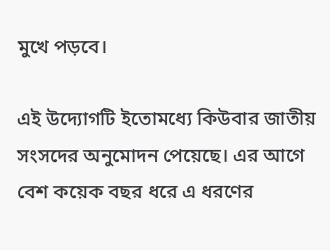মুখে পড়বে।

এই উদ্যোগটি ইতোমধ্যে কিউবার জাতীয় সংসদের অনুমোদন পেয়েছে। এর আগে বেশ কয়েক বছর ধরে এ ধরণের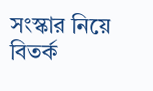সংস্কার নিয়ে বিতর্ক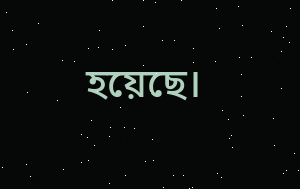হয়েছে।